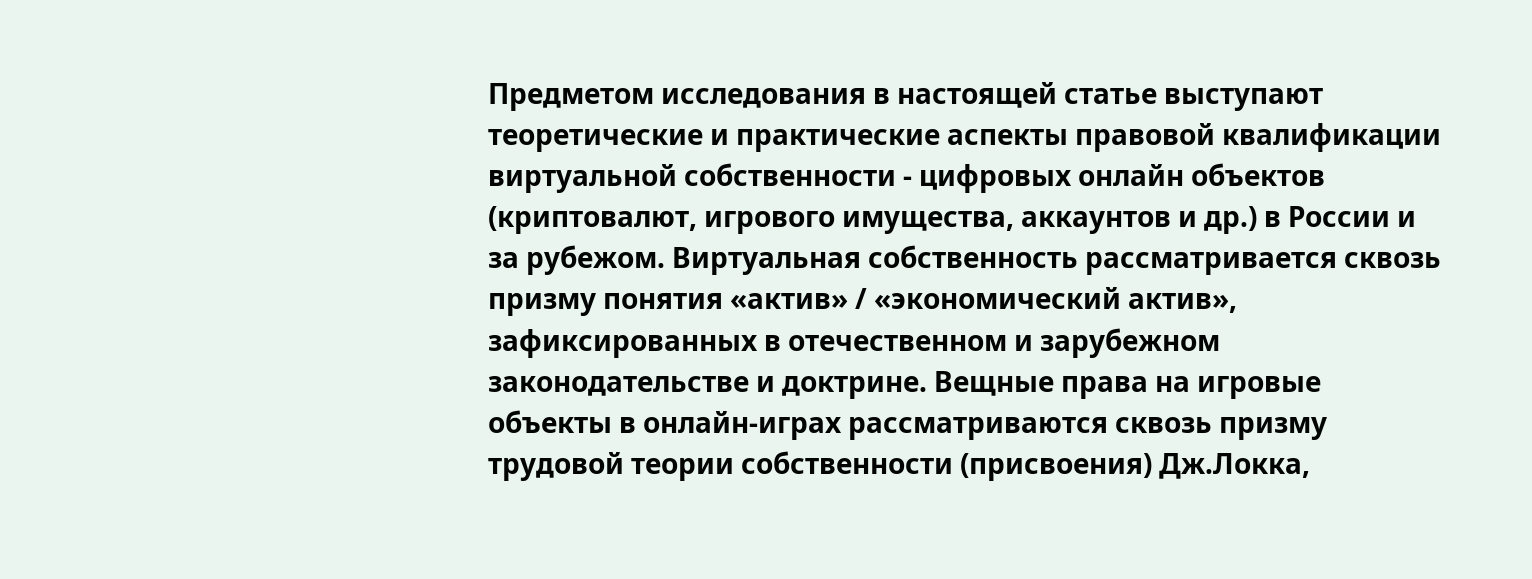Предметом исследования в настоящей статье выступают теоретические и практические аспекты правовой квалификации виртуальной собственности - цифровых онлайн объектов (криптовалют, игрового имущества, аккаунтов и др.) в России и за рубежом. Виртуальная собственность рассматривается сквозь призму понятия «актив» / «экономический актив», зафиксированных в отечественном и зарубежном законодательстве и доктрине. Вещные права на игровые объекты в онлайн-играх рассматриваются сквозь призму трудовой теории собственности (присвоения) Дж.Локка,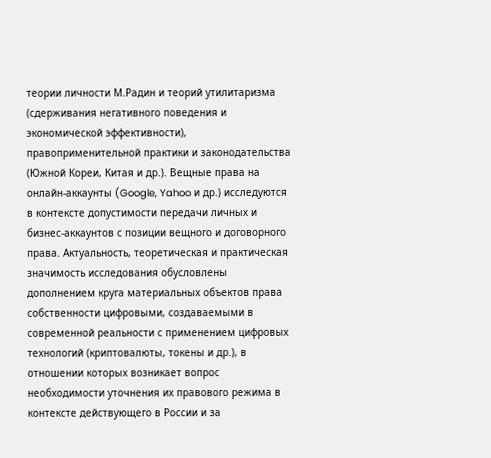теории личности М.Радин и теорий утилитаризма (сдерживания негативного поведения и экономической эффективности), правоприменительной практики и законодательства (Южной Кореи, Китая и др.). Вещные права на онлайн-аккаунты (Google, Yahoo и др.) исследуются в контексте допустимости передачи личных и бизнес-аккаунтов с позиции вещного и договорного права. Актуальность, теоретическая и практическая значимость исследования обусловлены дополнением круга материальных объектов права собственности цифровыми, создаваемыми в современной реальности с применением цифровых технологий (криптовалюты, токены и др.), в отношении которых возникает вопрос необходимости уточнения их правового режима в контексте действующего в России и за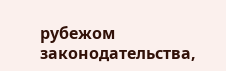рубежом законодательства,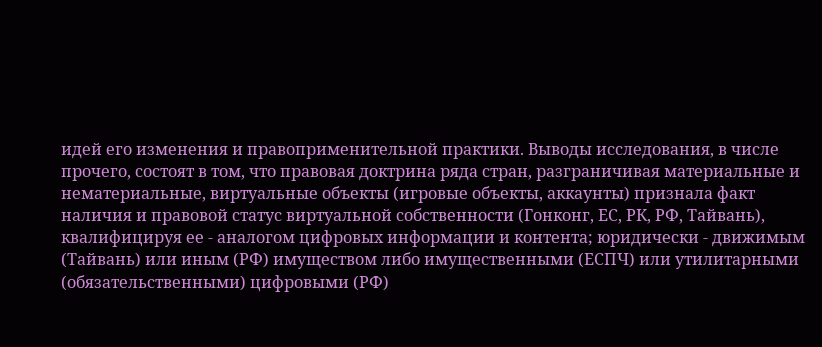идей его изменения и правоприменительной практики. Выводы исследования, в числе прочего, состоят в том, что правовая доктрина ряда стран, разграничивая материальные и нематериальные, виртуальные объекты (игровые объекты, аккаунты) признала факт наличия и правовой статус виртуальной собственности (Гонконг, ЕС, РК, РФ, Тайвань), квалифицируя ее - аналогом цифровых информации и контента; юридически - движимым (Тайвань) или иным (РФ) имуществом либо имущественными (ЕСПЧ) или утилитарными (обязательственными) цифровыми (РФ)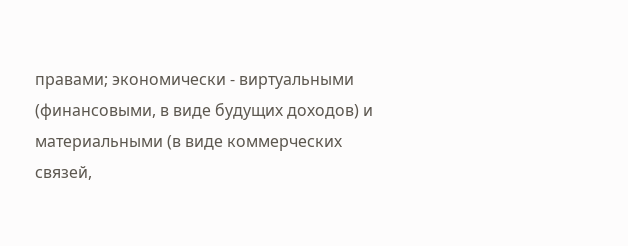правами; экономически - виртуальными (финансовыми, в виде будущих доходов) и материальными (в виде коммерческих связей,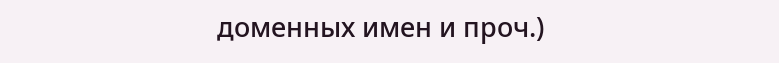доменных имен и проч.)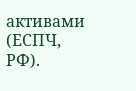активами (ЕСПЧ, РФ).